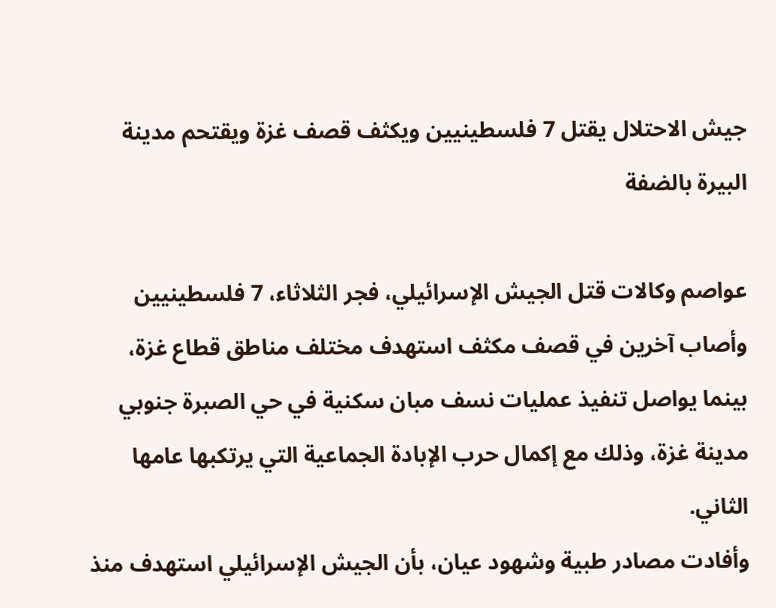جيش الاحتلال يقتل 7 فلسطينيين ويكثف قصف غزة ويقتحم مدينة البيرة بالضفة

عواصم وكالات قتل الجيش الإسرائيلي، فجر الثلاثاء، 7 فلسطينيين وأصاب آخرين في قصف مكثف استهدف مختلف مناطق قطاع غزة، بينما يواصل تنفيذ عمليات نسف مبان سكنية في حي الصبرة جنوبي مدينة غزة، وذلك مع إكمال حرب الإبادة الجماعية التي يرتكبها عامها الثاني.
وأفادت مصادر طبية وشهود عيان، بأن الجيش الإسرائيلي استهدف منذ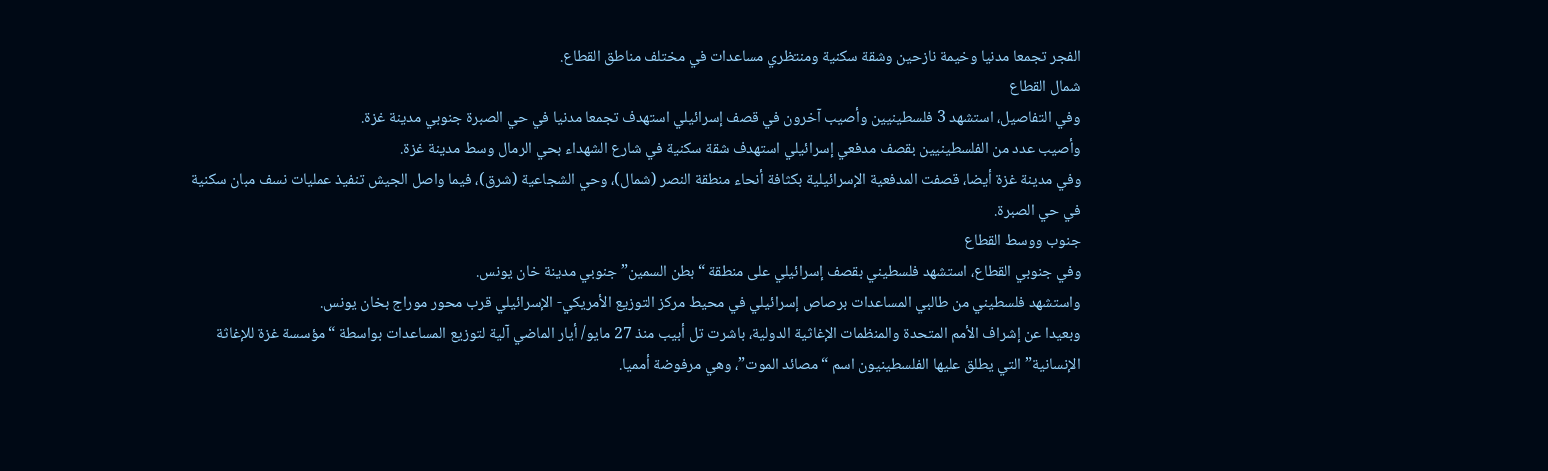الفجر تجمعا مدنيا وخيمة نازحين وشقة سكنية ومنتظري مساعدات في مختلف مناطق القطاع.
شمال القطاع
وفي التفاصيل، استشهد 3 فلسطينيين وأصيب آخرون في قصف إسرائيلي استهدف تجمعا مدنيا في حي الصبرة جنوبي مدينة غزة.
وأصيب عدد من الفلسطينيين بقصف مدفعي إسرائيلي استهدف شقة سكنية في شارع الشهداء بحي الرمال وسط مدينة غزة.
وفي مدينة غزة أيضا، قصفت المدفعية الإسرائيلية بكثافة أنحاء منطقة النصر (شمال)، وحي الشجاعية (شرق)، فيما واصل الجيش تنفيذ عمليات نسف مبان سكنية في حي الصبرة.
جنوب ووسط القطاع
وفي جنوبي القطاع، استشهد فلسطيني بقصف إسرائيلي على منطقة “بطن السمين” جنوبي مدينة خان يونس.
واستشهد فلسطيني من طالبي المساعدات برصاص إسرائيلي في محيط مركز التوزيع الأمريكي- الإسرائيلي قرب محور موراج بخان يونس.
وبعيدا عن إشراف الأمم المتحدة والمنظمات الإغاثية الدولية، باشرت تل أبيب منذ 27 مايو/ أيار الماضي آلية لتوزيع المساعدات بواسطة “مؤسسة غزة للإغاثة الإنسانية” التي يطلق عليها الفلسطينيون اسم “مصائد الموت”، وهي مرفوضة أمميا.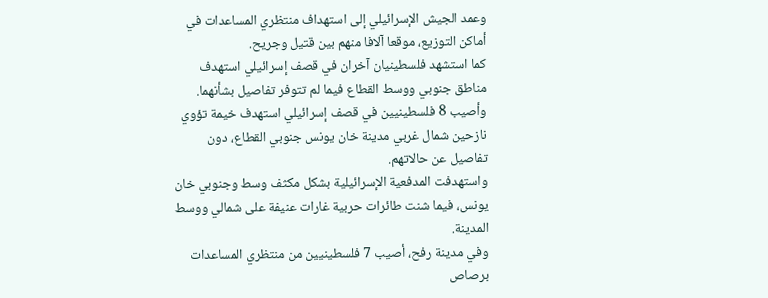وعمد الجيش الإسرائيلي إلى استهداف منتظري المساعدات في أماكن التوزيع، موقعا آلافا منهم بين قتيل وجريح.
كما استشهد فلسطينيان آخران في قصف إسرائيلي استهدف مناطق جنوبي ووسط القطاع فيما لم تتوفر تفاصيل بشأنهما.
وأصيب 8 فلسطينيين في قصف إسرائيلي استهدف خيمة تؤوي نازحين شمال غربي مدينة خان يونس جنوبي القطاع، دون تفاصيل عن حالاتهم.
واستهدفت المدفعية الإسرائيلية بشكل مكثف وسط وجنوبي خان يونس، فيما شنت طائرات حربية غارات عنيفة على شمالي ووسط المدينة.
وفي مدينة رفح، أصيب 7 فلسطينيين من منتظري المساعدات برصاص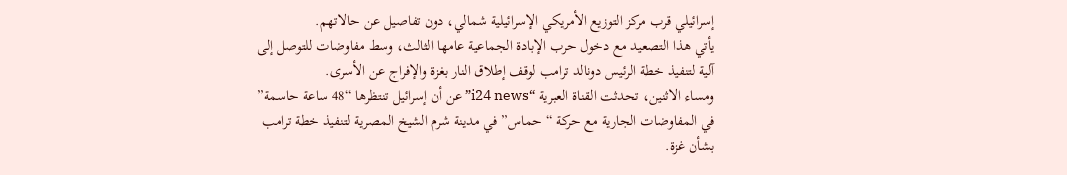إسرائيلي قرب مركز التوزيع الأمريكي الإسرائيلية شمالي، دون تفاصيل عن حالاتهم.
يأتي هذا التصعيد مع دخول حرب الإبادة الجماعية عامها الثالث، وسط مفاوضات للتوصل إلى آلية لتنفيذ خطة الرئيس دونالد ترامب لوقف إطلاق النار بغزة والإفراج عن الأسرى.
ومساء الاثنين، تحدثت القناة العبرية “i24 news” عن أن إسرائيل تنتظرها “48 ساعة حاسمة” في المفاوضات الجارية مع حركة “حماس” في مدينة شرم الشيخ المصرية لتنفيذ خطة ترامب بشأن غزة.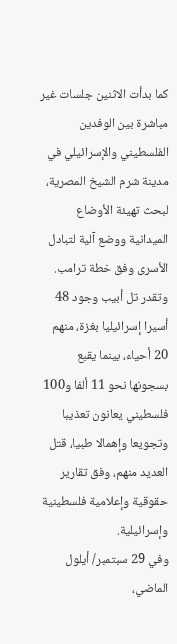كما بدأت الاثنين جلسات غير مباشرة بين الوفدين الفلسطيني والإسرائيلي في مدينة شرم الشيخ المصرية، لبحث تهيئة الأوضاع الميدانية ووضع آلية لتبادل الأسرى وفق خطة ترامب.
وتقدر تل أبيب وجود 48 أسيرا إسرائيليا بغزة، منهم 20 أحياء، بينما يقبع بسجونها نحو 11 ألفا و100 فلسطيني يعانون تعذيبا وتجويعا وإهمالا طبيا، قتل العديد منهم، وفق تقارير حقوقية وإعلامية فلسطينية وإسرائيلية.
وفي 29 سبتمبر/ أيلول الماضي،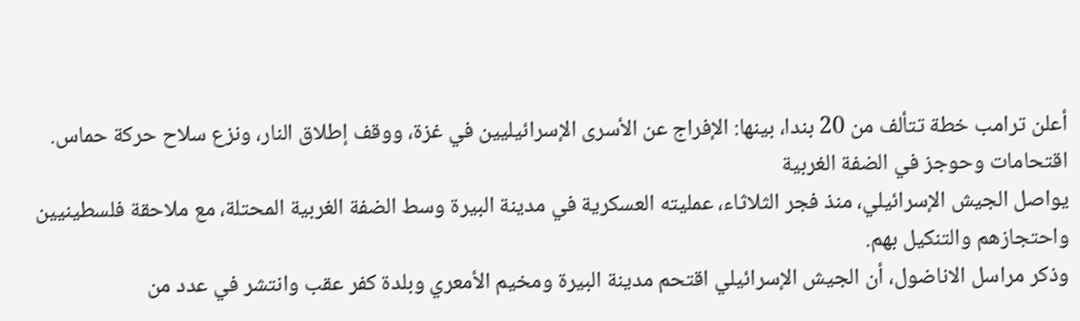أعلن ترامب خطة تتألف من 20 بندا، بينها: الإفراج عن الأسرى الإسرائيليين في غزة، ووقف إطلاق النار، ونزع سلاح حركة حماس.
اقتحامات وحوجز في الضفة الغربية
يواصل الجيش الإسرائيلي، منذ فجر الثلاثاء، عمليته العسكرية في مدينة البيرة وسط الضفة الغربية المحتلة، مع ملاحقة فلسطينيين واحتجازهم والتنكيل بهم.
وذكر مراسل الاناضول، أن الجيش الإسرائيلي اقتحم مدينة البيرة ومخيم الأمعري وبلدة كفر عقب وانتشر في عدد من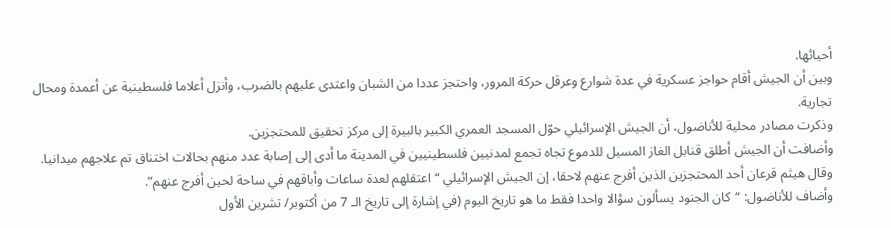أحيائها.
وبين أن الجيش أقام حواجز عسكرية في عدة شوارع وعرقل حركة المرور، واحتجز عددا من الشبان واعتدى عليهم بالضرب، وأنزل أعلاما فلسطينية عن أعمدة ومحال تجارية.
وذكرت مصادر محلية للأناضول، أن الجيش الإسرائيلي حوّل المسجد العمري الكبير بالبيرة إلى مركز تحقيق للمحتجزين.
وأضافت أن الجيش أطلق قنابل الغاز المسيل للدموع تجاه تجمع لمدنيين فلسطينيين في المدينة ما أدى إلى إصابة عدد منهم بحالات اختناق تم علاجهم ميدانيا.
وقال هيثم قرعان أحد المحتجزين الذين أفرج عنهم لاحقا، إن الجيش الإسرائيلي “اعتقلهم لعدة ساعات وأباقهم في ساحة لحين أفرج عنهم”.
وأضاف للأناضول: “كان الجنود يسألون سؤالا واحدا فقط ما هو تاريخ اليوم (في إشارة إلى تاريخ الـ 7 من أكتوبر/ تشرين الأول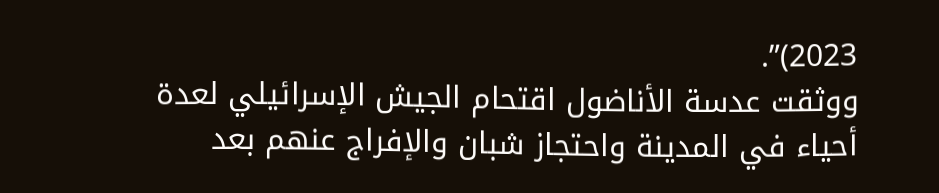2023)”.
ووثقت عدسة الأناضول اقتحام الجيش الإسرائيلي لعدة أحياء في المدينة واحتجاز شبان والإفراج عنهم بعد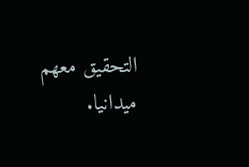التحقيق معهم ميدانيا.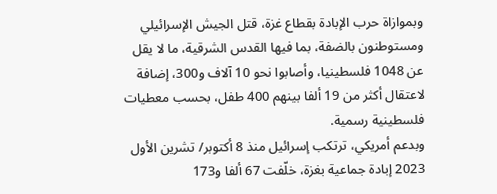وبموازاة حرب الإبادة بقطاع غزة، قتل الجيش الإسرائيلي ومستوطنون بالضفة، بما فيها القدس الشرقية، ما لا يقل عن 1048 فلسطينيا، وأصابوا نحو 10 آلاف و300، إضافة لاعتقال أكثر من 19 ألفا بينهم 400 طفل، بحسب معطيات فلسطينية رسمية.
وبدعم أمريكي، ترتكب إسرائيل منذ 8 أكتوبر/ تشرين الأول 2023 إبادة جماعية بغزة، خلّفت 67 ألفا و173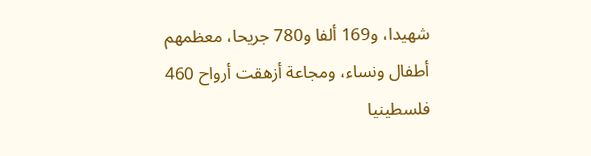شهيدا، و169 ألفا و780 جريحا، معظمهم أطفال ونساء، ومجاعة أزهقت أرواح 460 فلسطينيا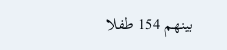بينهم 154 طفلا